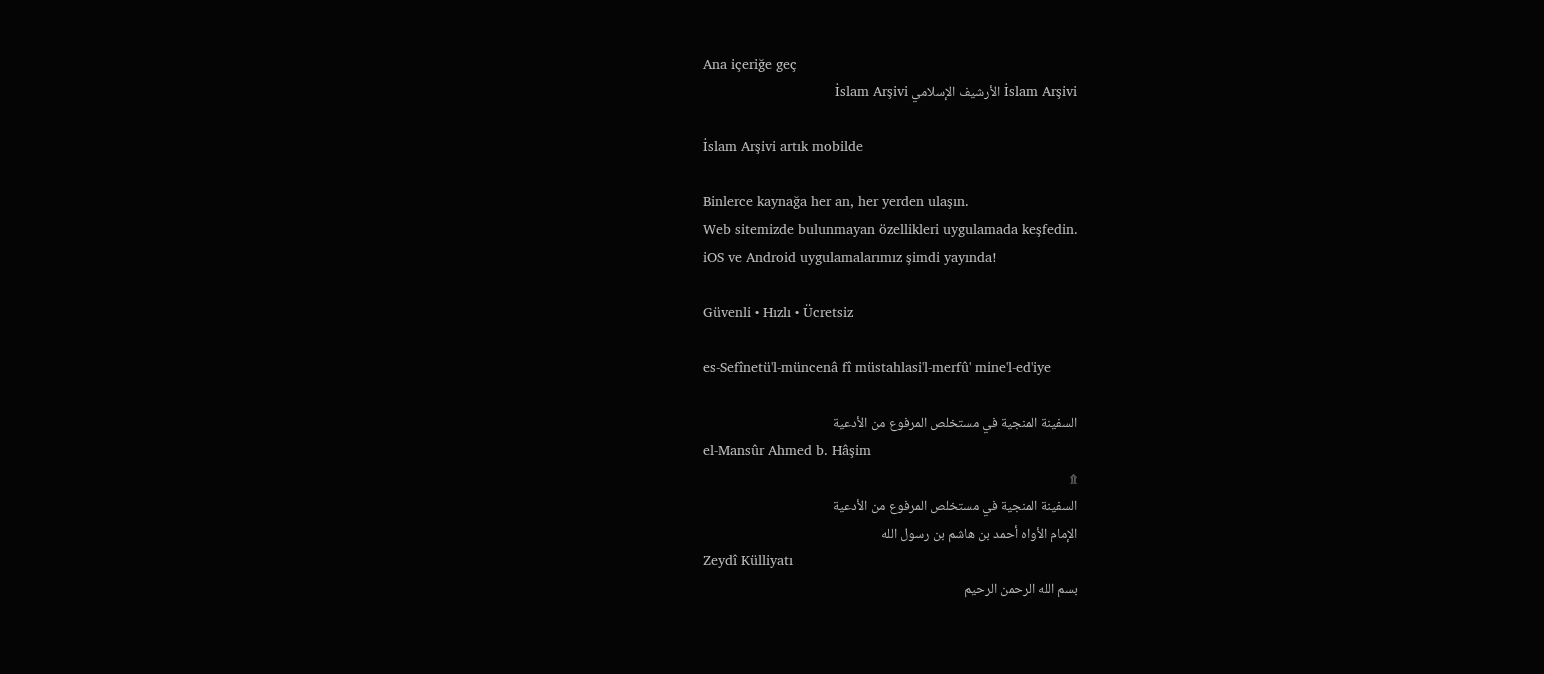Ana içeriğe geç
İslam Arşivi الأرشيف الإسلامي İslam Arşivi

İslam Arşivi artık mobilde

Binlerce kaynağa her an, her yerden ulaşın.
Web sitemizde bulunmayan özellikleri uygulamada keşfedin.
iOS ve Android uygulamalarımız şimdi yayında!

Güvenli • Hızlı • Ücretsiz

es-Sefînetü'l-müncenâ fî müstahlasi'l-merfû' mine'l-ed'iye

السفينة المنجية في مستخلص المرفوع من الأدعية
el-Mansûr Ahmed b. Hâşim
۩
السفينة المنجية في مستخلص المرفوع من الأدعية
الإمام الأواه أحمد بن هاشم بن رسول الله
Zeydî Külliyatı
بسم الله الرحمن الرحيم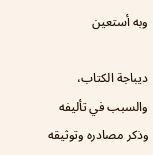وبه أستعين

ديباجة الكتاب، والسبب في تأليفه وذكر مصادره وتوثيقه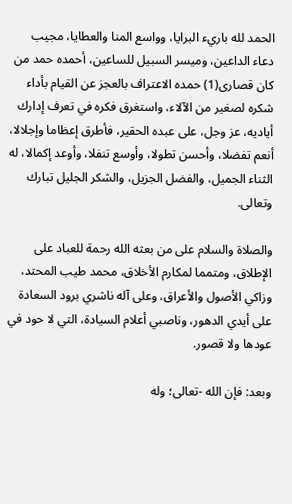الحمد لله باريء البرايا، وواسع المنا والعطايا، مجيب دعاء الداعين، وميسر السبيل للساعين، أحمده حمد من كان قصارى(1) حمده الاعتراف بالعجز عن القيام بأداء شكره لصغير من الآلاء، واستغرق فكره في تعرف إدارك أياديه، عز وجل، على عبده الحقير، فأطرق إعظاما وإجلالا، أنعم تفضلا، وأحسن تطولا، وأوسع تنفلا، وأوعد إكمالا، له الثناء الجميل، والفضل الجزيل، والشكر الجليل تبارك وتعالى.

والصلاة والسلام على من بعثه الله رحمة للعباد على الإطلاق، ومتمما لمكارم الأخلاق، محمد طيب المحتد، وزاكي الأصول والأعراق، وعلى آله ناشري برود السعادة على أيدي الدهور، وناصبي أعلام السيادة، التي لا حود في عودها ولا قصور.

وبعد: فإن الله -تعالى؛ وله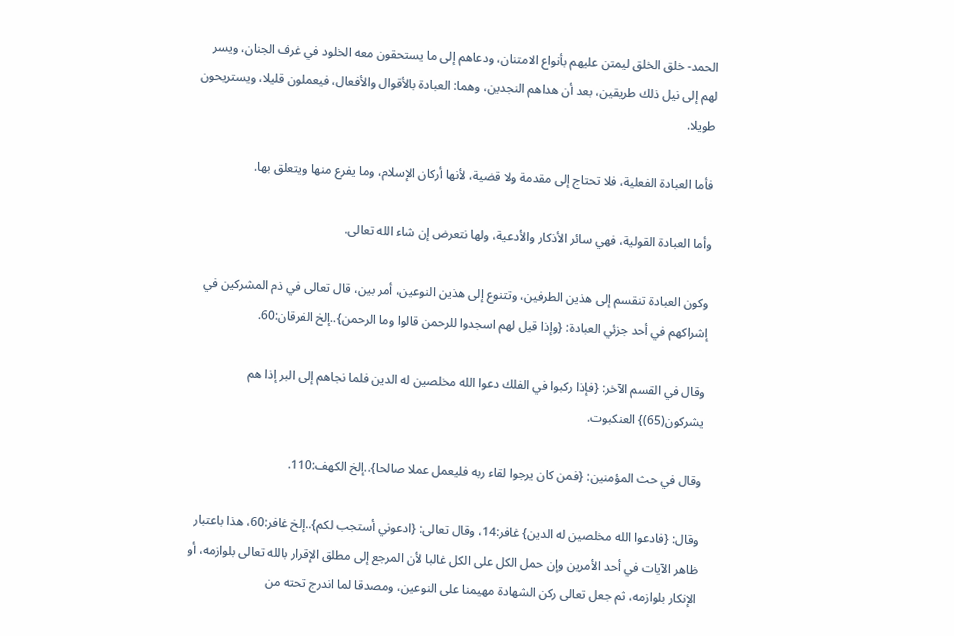الحمد- خلق الخلق ليمتن عليهم بأنواع الامتنان، ودعاهم إلى ما يستحقون معه الخلود في غرف الجنان، ويسر لهم إلى نيل ذلك طريقين، بعد أن هداهم النجدين، وهما: العبادة بالأقوال والأفعال، فيعملون قليلا، ويستريحون طويلا.

فأما العبادة الفعلية، فلا تحتاج إلى مقدمة ولا قضية، لأنها أركان الإسلام، وما يفرع منها ويتعلق بها.

وأما العبادة القولية، فهي سائر الأذكار والأدعية، ولها نتعرض إن شاء الله تعالى.

وكون العبادة تنقسم إلى هذين الطرفين، وتتنوع إلى هذين النوعين، أمر بين، قال تعالى في ذم المشركين في إشراكهم في أحد جزئي العبادة: {وإذا قيل لهم اسجدوا للرحمن قالوا وما الرحمن}..إلخ الفرقان:60.

وقال في القسم الآخر: {فإذا ركبوا في الفلك دعوا الله مخلصين له الدين فلما نجاهم إلى البر إذا هم يشركون(65)} العنكبوت.

وقال في حث المؤمنين: {فمن كان يرجوا لقاء ربه فليعمل عملا صالحا}..إلخ الكهف:110.

وقال: {فادعوا الله مخلصين له الدين} غافر:14، وقال تعالى: {ادعوني أستجب لكم}..إلخ غافر:60، هذا باعتبار ظاهر الآيات في أحد الأمرين وإن حمل الكل على الكل غالبا لأن المرجع إلى مطلق الإقرار بالله تعالى بلوازمه، أو الإنكار بلوازمه، ثم جعل تعالى ركن الشهادة مهيمنا على النوعين، ومصدقا لما اندرج تحته من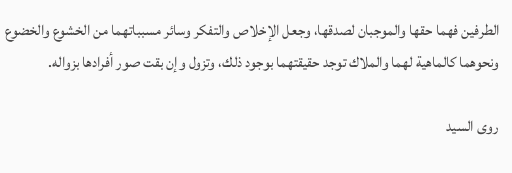الطرفين فهما حقها والموجبان لصدقها، وجعل الإخلاص والتفكر وسائر مسبباتهما من الخشوع والخضوع ونحوهما كالماهية لهما والملاك توجد حقيقتهما بوجود ذلك، وتزول وإن بقت صور أفرادها بزواله.

روى السيد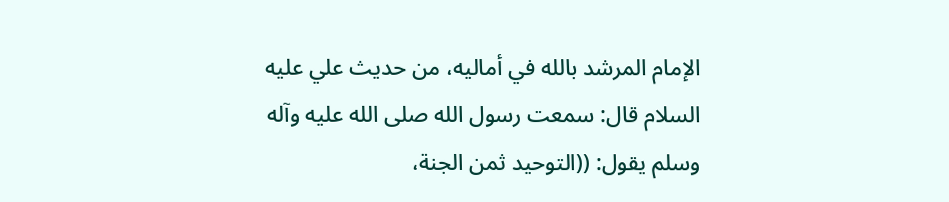الإمام المرشد بالله في أماليه، من حديث علي عليه السلام قال: سمعت رسول الله صلى الله عليه وآله وسلم يقول: ((التوحيد ثمن الجنة،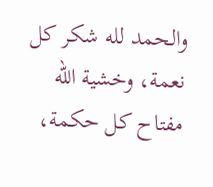والحمد لله شكر كل نعمة، وخشية الله مفتاح كل حكمة،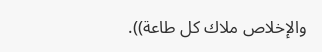والإخلاص ملاك كل طاعة)).